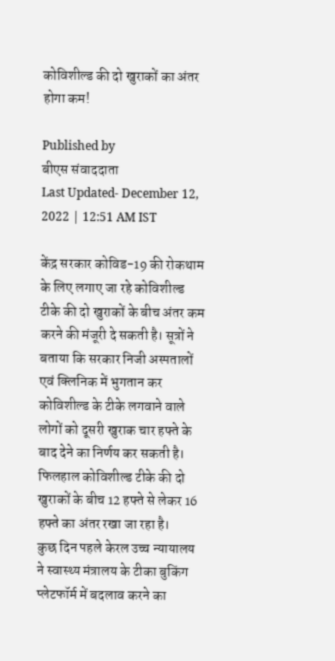कोविशील्ड की दो खुराकों का अंतर होगा कम!

Published by
बीएस संवाददाता
Last Updated- December 12, 2022 | 12:51 AM IST

केंद्र सरकार कोविड-19 की रोकथाम के लिए लगाए जा रहे कोविशील्ड टीके की दो खुराकों के बीच अंतर कम करने की मंजूरी दे सकती है। सूत्रों ने बताया कि सरकार निजी अस्पतालों एवं क्लिनिक में भुगतान कर कोविशील्ड के टीके लगवाने वाले लोगों को दूसरी खुराक चार हफ्ते के बाद देने का निर्णय कर सकती है। फिलहाल कोविशील्ड टीके की दो खुराकों के बीच 12 हफ्ते से लेकर 16 हफ्ते का अंतर रखा जा रहा है।
कुछ दिन पहले केरल उच्च न्यायालय ने स्वास्थ्य मंत्रालय के टीका बुकिंग प्लेटफॉर्म में बदलाव करने का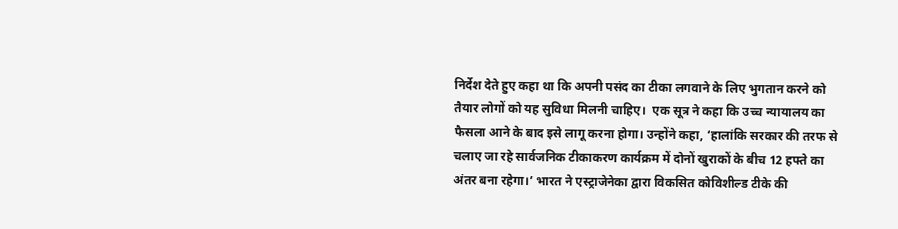निर्देश देते हुए कहा था कि अपनी पसंद का टीका लगवाने के लिए भुगतान करने को तैयार लोगों को यह सुविधा मिलनी चाहिए।  एक सूत्र ने कहा कि उच्च न्यायालय का फैसला आने के बाद इसे लागू करना होगा। उन्होंने कहा, ‘हालांकि सरकार की तरफ से चलाए जा रहे सार्वजनिक टीकाकरण कार्यक्रम में दोनों खुराकों के बीच 12 हफ्ते का अंतर बना रहेगा।’ भारत ने एस्ट्राजेनेका द्वारा विकसित कोविशील्ड टीके की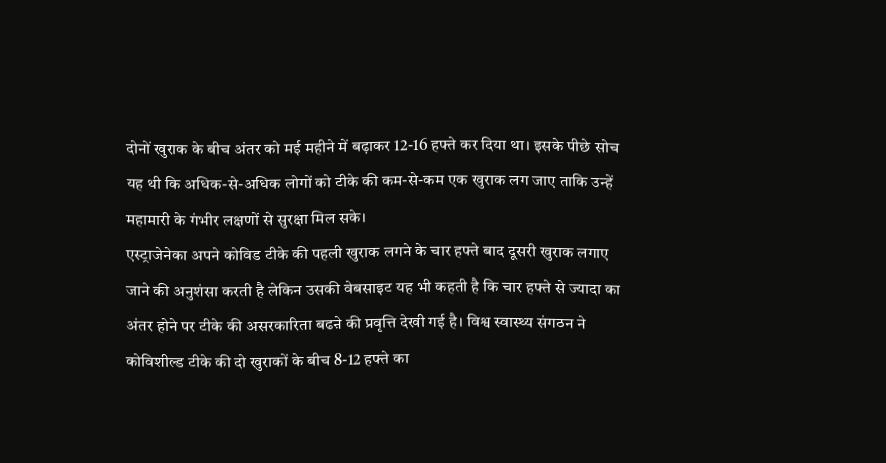दोनों खुराक के बीच अंतर को मई महीने में बढ़ाकर 12-16 हफ्ते कर दिया था। इसके पीछे सोच यह थी कि अधिक-से-अधिक लोगों को टीके की कम-से-कम एक खुराक लग जाए ताकि उन्हें महामारी के गंभीर लक्षणों से सुरक्षा मिल सके।
एस्ट्राजेनेका अपने कोविड टीके की पहली खुराक लगने के चार हफ्ते बाद दूसरी खुराक लगाए जाने की अनुशंसा करती है लेकिन उसकी वेबसाइट यह भी कहती है कि चार हफ्ते से ज्यादा का अंतर होने पर टीके की असरकारिता बढऩे की प्रवृत्ति देखी गई है। विश्व स्वास्थ्य संगठन ने कोविशील्ड टीके की दो खुराकों के बीच 8-12 हफ्ते का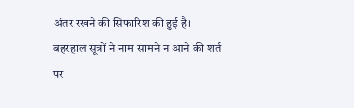अंतर रखने की सिफारिश की हुई है।
बहरहाल सूत्रों ने नाम सामने न आने की शर्त पर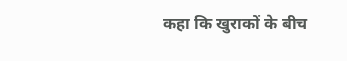कहा कि खुराकों के बीच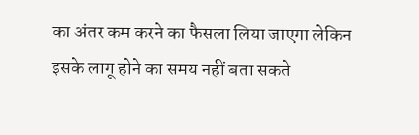का अंतर कम करने का फैसला लिया जाएगा लेकिन इसके लागू होने का समय नहीं बता सकते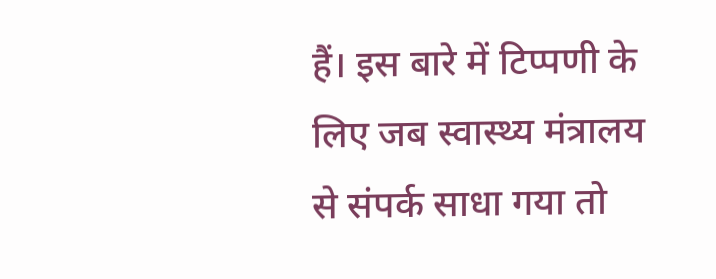हैं। इस बारे में टिप्पणी के लिए जब स्वास्थ्य मंत्रालय से संपर्क साधा गया तो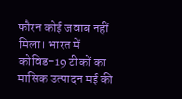फौरन कोई जवाब नहीं मिला। भारत में कोविड-19 टीकों का मासिक उत्पादन मई की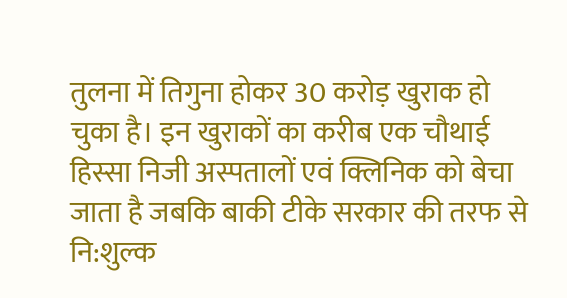तुलना में तिगुना होकर 30 करोड़ खुराक हो चुका है। इन खुराकों का करीब एक चौथाई हिस्सा निजी अस्पतालों एवं क्लिनिक को बेचा जाता है जबकि बाकी टीके सरकार की तरफ से नि:शुल्क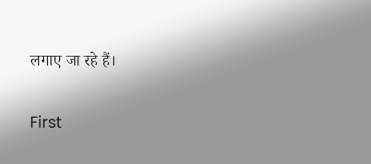लगाए जा रहे हैं।

First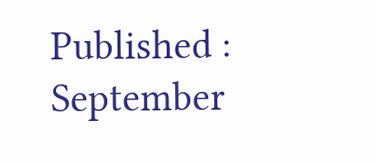Published : September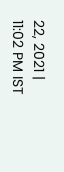22, 2021 | 11:02 PM IST